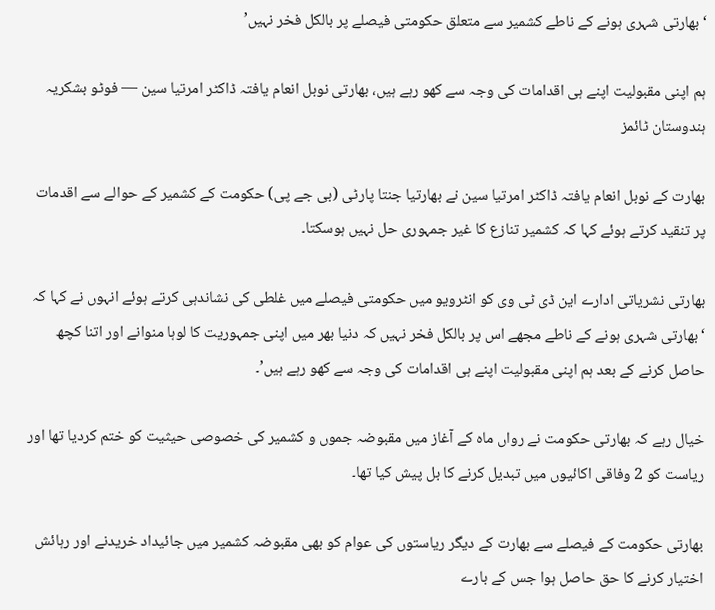‘بھارتی شہری ہونے کے ناطے کشمیر سے متعلق حکومتی فیصلے پر بالکل فخر نہیں’

ہم اپنی مقبولیت اپنے ہی اقدامات کی وجہ سے کھو رہے ہیں، بھارتی نوبل انعام یافتہ ڈاکٹر امرتیا سین — فوٹو بشکریہ ہندوستان ٹائمز

بھارت کے نوبل انعام یافتہ ڈاکٹر امرتیا سین نے بھارتیا جنتا پارٹی (بی جے پی) حکومت کے کشمیر کے حوالے سے اقدمات پر تنقید کرتے ہوئے کہا کہ کشمیر تنازع کا غیر جمہوری حل نہیں ہوسکتا۔

بھارتی نشریاتی ادارے این ڈی ٹی وی کو انٹرویو میں حکومتی فیصلے میں غلطی کی نشاندہی کرتے ہوئے انہوں نے کہا کہ ‘بھارتی شہری ہونے کے ناطے مجھے اس پر بالکل فخر نہیں کہ دنیا بھر میں اپنی جمہوریت کا لوہا منوانے اور اتنا کچھ حاصل کرنے کے بعد ہم اپنی مقبولیت اپنے ہی اقدامات کی وجہ سے کھو رہے ہیں’۔

خیال رہے کہ بھارتی حکومت نے رواں ماہ کے آغاز میں مقبوضہ جموں و کشمیر کی خصوصی حیثیت کو ختم کردیا تھا اور ریاست کو 2 وفاقی اکائیوں میں تبدیل کرنے کا بل پیش کیا تھا۔

بھارتی حکومت کے فیصلے سے بھارت کے دیگر ریاستوں کی عوام کو بھی مقبوضہ کشمیر میں جائیداد خریدنے اور رہائش اختیار کرنے کا حق حاصل ہوا جس کے بارے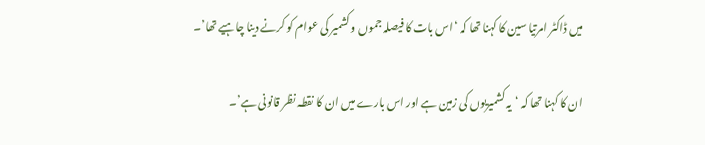میں ڈاکٹر امرتیا سین کا کہنا تھا کہ ‘اس بات کا فیصلہ جموں و کشمیر کی عوام کو کرنے دینا چاہیے تھا’۔

ان کا کہنا تھا کہ ‘یہ کشمیریوں کی زمین ہے اور اس بارے میں ان کا نقطہ نظر قانونی ہے’۔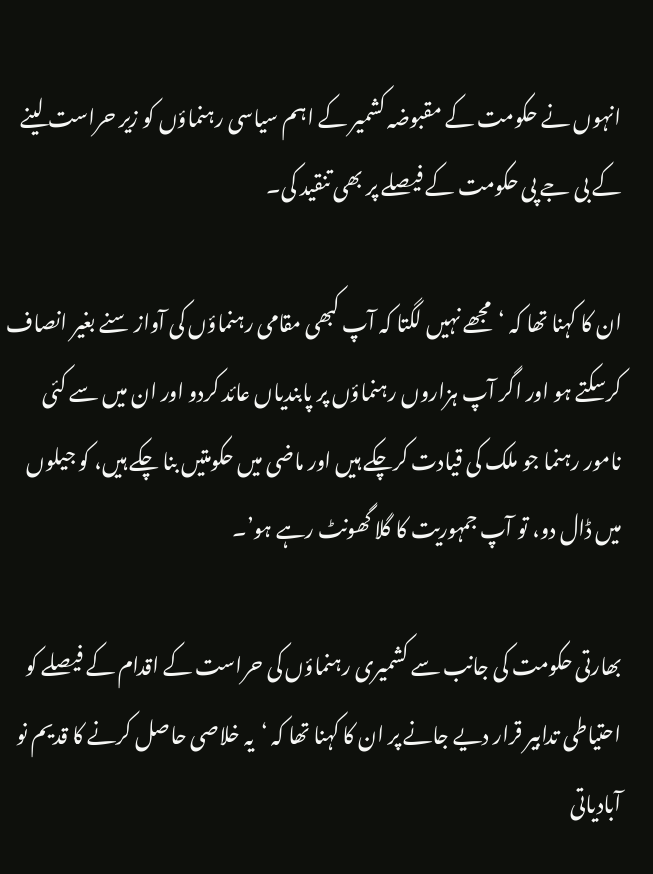انہوں نے حکومت کے مقبوضہ کشمیر کے اہم سیاسی رہنماؤں کو زیر حراست لینے کے بی جے پی حکومت کے فیصلے پر بھی تنقید کی۔

ان کا کہنا تھا کہ ‘مجھے نہیں لگتا کہ آپ کبھی مقامی رہنماؤں کی آواز سنے بغیر انصاف کرسکتے ہو اور اگر آپ ہزاروں رہنماؤں پر پابندیاں عائد کردو اور ان میں سے کئی نامور رہنما جو ملک کی قیادت کرچکے ہیں اور ماضی میں حکومتیں بنا چکے ہیں، کو جیلوں میں ڈال دو، تو آپ جمہوریت کا گلا گھونٹ رہے ہو’۔

بھارتی حکومت کی جانب سے کشمیری رہنماؤں کی حراست کے اقدام کے فیصلے کو احتیاطی تدابیر قرار دیے جانے پر ان کا کہنا تھا کہ ‘یہ خلاصی حاصل کرنے کا قدیم نو آبادیاتی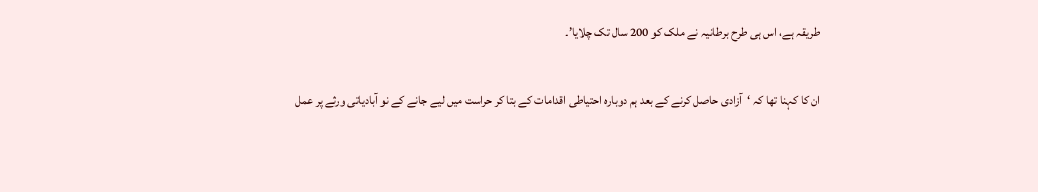طریقہ ہے، اس ہی طرح برطانیہ نے ملک کو 200 سال تک چلایا’۔

ان کا کہنا تھا کہ ‘آزادی حاصل کرنے کے بعد ہم دوبارہ احتیاطی اقدامات کے بتا کر حراست میں لیے جانے کے نو آبادیاتی ورثے پر عمل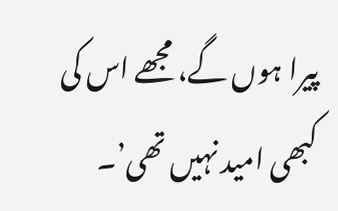پیرا ہوں گے، مجھے اس کی کبھی امید نہیں تھی’۔